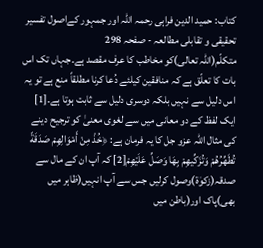کتاب: حمید الدین فراہی رحمہ اللہ اور جمہور کےاصول تفسیر تحقیقی و تقابلی مطالعہ - صفحہ 298
متکلّم(اللہ تعالی)کو مخاطب کا عرف مقصد ہے۔جہاں تک اس بات کا تعلّق ہے کہ منافقین کیلئے دُعا کرنا مطلقاً منع ہے تو یہ اس دلیل سے نہیں بلکہ دوسری دلیل سے ثابت ہوتا ہے۔[1] ایک لفظ کے دو معانی میں سے لغوی معنیٰ کو ترجیح دینے کی مثال اللہ عزو جل کا یہ فرمان ہے: ﴿خُذْ مِنْ أَمْوَالِهِمْ صَدَقَةً تُطَهِّرُهُمْ وَتُزَكِّيهِمْ بِهَا وَصَلِّ عَلَيْهِمْ[2] کہ آپ ان کے مال سے صدقہ(زکوٰۃ)وصول کرلیں جس سے آپ انہیں(ظاہر میں بھی)پاک اور(باطن میں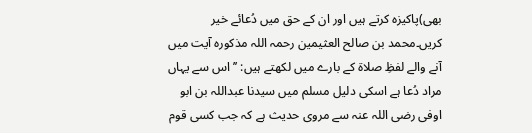بھی)پاکیزہ کرتے ہیں اور ان کے حق میں دُعائے خیر کریں۔محمد بن صالح العثیمین رحمہ اللہ مذکورہ آیت میں آنے والے لفظِ صلاۃ کے بارے میں لکھتے ہیں: ’’اس سے یہاں مراد دُعا ہے اسکی دلیل مسلم میں سیدنا عبداللہ بن ابو اوفی رضی اللہ عنہ سے مروی حدیث ہے کہ جب کسی قوم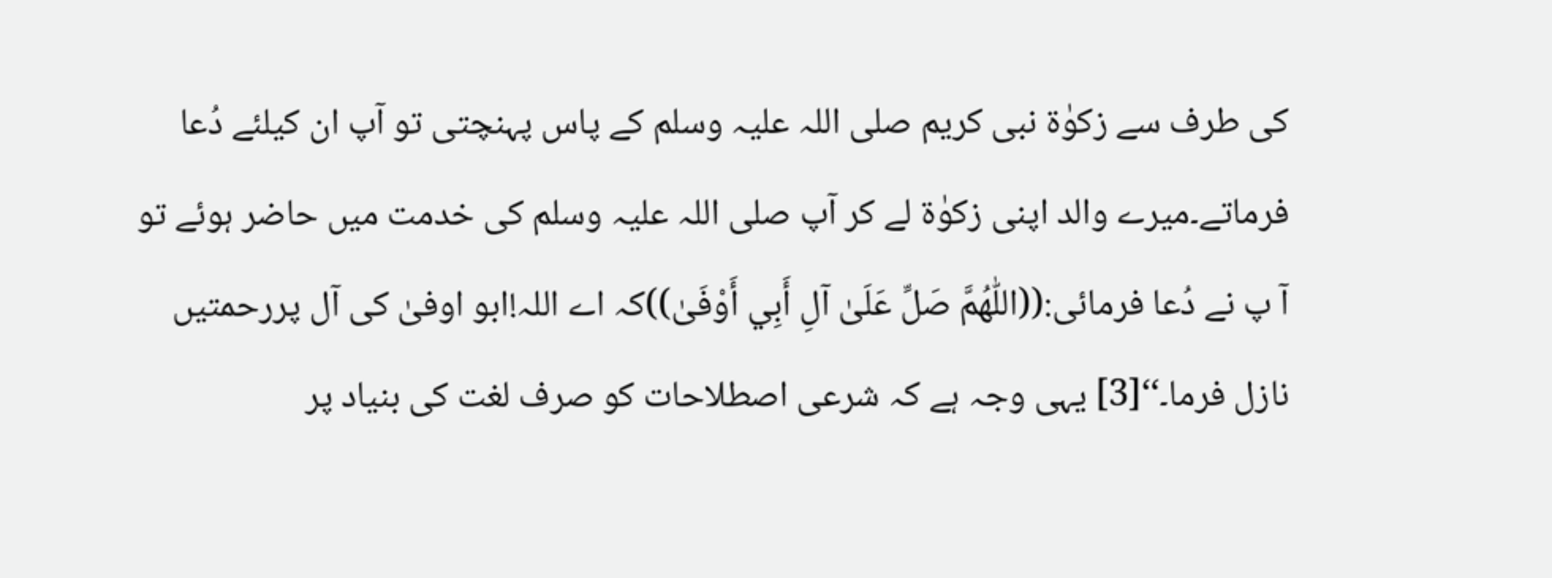کی طرف سے زکوٰۃ نبی کریم صلی اللہ علیہ وسلم کے پاس پہنچتی تو آپ ان کیلئے دُعا فرماتے۔میرے والد اپنی زکوٰۃ لے کر آپ صلی اللہ علیہ وسلم کی خدمت میں حاضر ہوئے تو آ پ نے دُعا فرمائی:((اللّٰهُمَّ صَلِّ عَلَىٰ آلِ أَبِي أَوْفَیٰ))کہ اے اللہ!ابو اوفیٰ کی آل پررحمتیں نازل فرما۔‘‘[3] یہی وجہ ہے کہ شرعی اصطلاحات کو صرف لغت کی بنیاد پر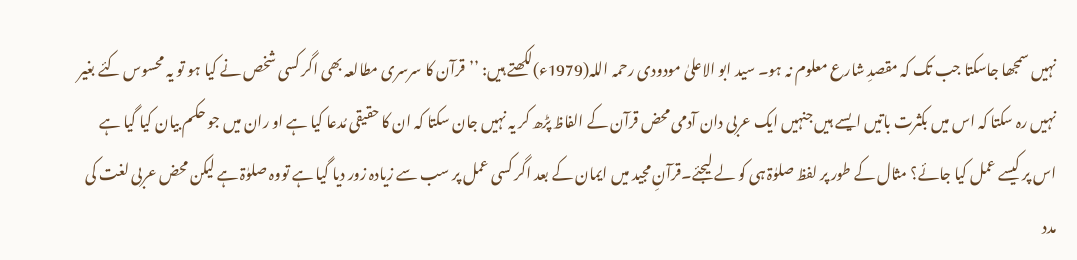نہیں سمجھا جاسکتا جب تک کہ مقصدِ شارع معلوم نہ ہو۔ سید ابو الاعلیٰ مودودی رحمہ اللہ(1979ء)لکھتے ہیں: ’’قرآن کا سرسری مطالعہ بھی اگر کسی شخص نے کیا ہو تو یہ محسوس کئے بغیر نہیں رہ سکتا کہ اس میں بکثرت باتیں ایسے ہیں جنہیں ایک عربی دان آدمی محض قرآن کے الفاظ پڑھ کر یہ نہیں جان سکتا کہ ان کا حقیقی مُدعا کیا ہے او ران میں جو حکم بیان کیا گیا ہے اس پر کیسے عمل کیا جائے؟ مثال کے طور پر لفظ صلوٰۃ ہی کو لے لیجئے۔قرآنِ مجید میں ایمان کے بعد اگر کسی عمل پر سب سے زیادہ زور دیا گیا ہے تووہ صلوٰۃ ہے لیکن محض عربی لغت کی مدد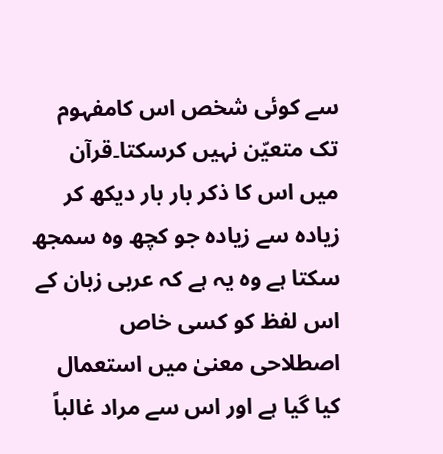سے کوئی شخص اس کامفہوم تک متعیّن نہیں کرسکتا۔قرآن میں اس کا ذکر بار بار دیکھ کر زیادہ سے زیادہ جو کچھ وہ سمجھ سکتا ہے وہ یہ ہے کہ عربی زبان کے اس لفظ کو کسی خاص اصطلاحی معنیٰ میں استعمال کیا گیا ہے اور اس سے مراد غالباً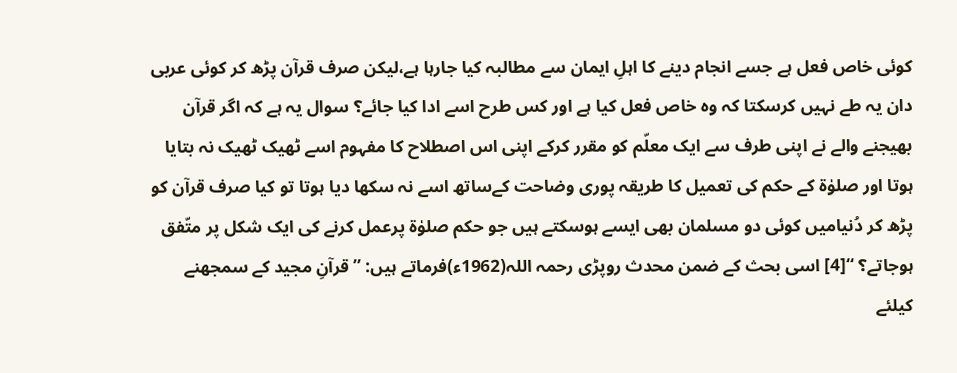کوئی خاص فعل ہے جسے انجام دینے کا اہلِ ایمان سے مطالبہ کیا جارہا ہے،لیکن صرف قرآن پڑھ کر کوئی عربی دان یہ طے نہیں کرسکتا کہ وہ خاص فعل کیا ہے اور کس طرح اسے ادا کیا جائے؟ سوال یہ ہے کہ اگر قرآن بھیجنے والے نے اپنی طرف سے ایک معلّم کو مقرر کرکے اپنی اس اصطلاح کا مفہوم اسے ٹھیک ٹھیک نہ بتایا ہوتا اور صلوٰۃ کے حکم کی تعمیل کا طریقہ پوری وضاحت کےساتھ اسے نہ سکھا دیا ہوتا تو کیا صرف قرآن کو پڑھ کر دُنیامیں کوئی دو مسلمان بھی ایسے ہوسکتے ہیں جو حکم صلوٰۃ پرعمل کرنے کی ایک شکل پر متّفق ہوجاتے؟ ‘‘[4] اسی بحث کے ضمن محدث روپڑی رحمہ اللہ(1962ء)فرماتے ہیں: ’’قرآنِ مجید کے سمجھنے کیلئے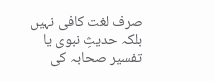صرف لغت کافی نہیں بلکہ حدیثِ نبوی یا تفسیر صحابہ کی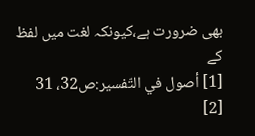بھی ضرورت ہے،کیونکہ لغت میں لفظ کے
[1] أصول في التّفسیر:ص32، 31 [2]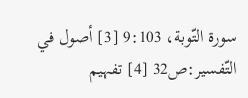سورة التّوبة، 9:103 [3] أصول في التّفسیر:ص32 [4] تفہیم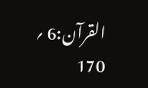القرآن:6 ؍ 170